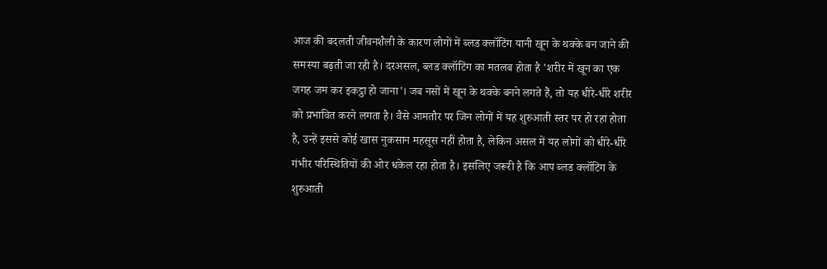आज की बदलती जीवनशैली के कारण लोगों में ब्लड क्लॉटिंग यानी खून के थक्के बन जाने की समस्या बढ़ती जा रही है। दरअसल, ब्लड क्लॉटिंग का मतलब होता है 'शरीर में खून का एक जगह जम कर इकट्ठा हो जाना'। जब नसों में खून के थक्के बनने लगते हैं, तो यह धीरे-धीरे शरीर को प्रभावित करने लगता है। वैसे आमतौर पर जिन लोगों में यह शुरुआती स्तर पर हो रहा होता है, उन्हें इससे कोई खास नुकसान महसूस नहीं होता है, लेकिन असल में यह लोगों को धीरे-धीरे गंभीर परिस्थितियों की ओर धकेल रहा होता है। इसलिए जरूरी है कि आप ब्लड क्लॉटिंग के शुरुआती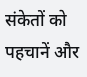संकेतों को पहचानें और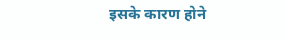इसके कारण होने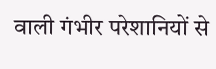वाली गंभीर परेशानियों से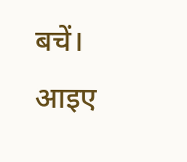बचें। आइए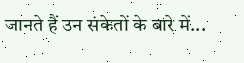जानते हैं उन संकेतों के बारे में...